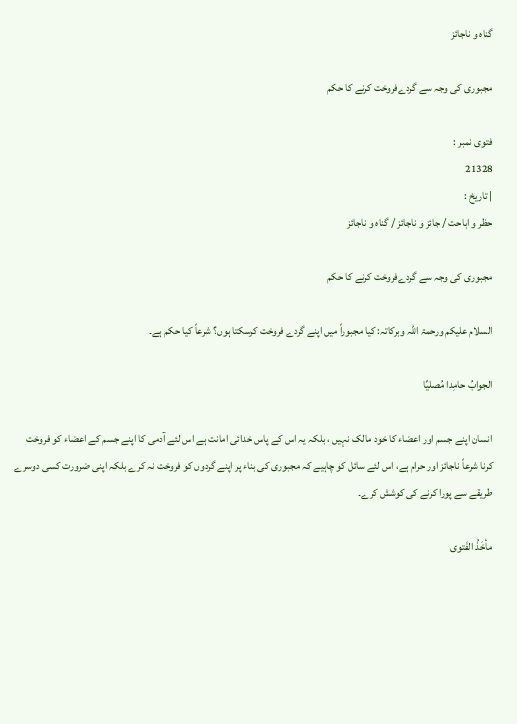گناہ و ناجائز

مجبوری کی وجہ سے گردےفروخت کرنے کا حکم

فتوی نمبر :
21328
| تاریخ :
حظر و اباحت / جائز و ناجائز / گناہ و ناجائز

مجبوری کی وجہ سے گردےفروخت کرنے کا حکم

السلام علیکم ورحمۃ اللہ وبرکاتہ: کیا مجبوراً میں اپنے گردے فروخت کرسکتا ہوں؟ شرعاً کیا حکم ہے۔

الجوابُ حامِدا مُصلیِّا

انسان اپنے جسم اور اعضاء کا خود مالک نہیں ، بلکہ یہ اس کے پاس خدائی امانت ہے اس لئے آدمی کا اپنے جسم کے اعضاء کو فروخت کرنا شرعاً ناجائز اور حرام ہے، اس لئے سائل کو چاہیے کہ مجبوری کی بناء پر اپنے گردوں کو فروخت نہ کرے بلکہ اپنی ضرورت کسی دوسرے طریقے سے پورا کرنے کی کوشش کرے۔

مأخَذُ الفَتوی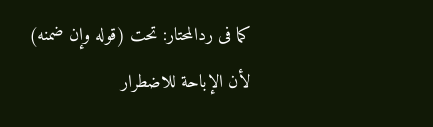کما فی ردالمحتار: تحت (قوله وإن ضمنه) لأن الإباحة للاضطرار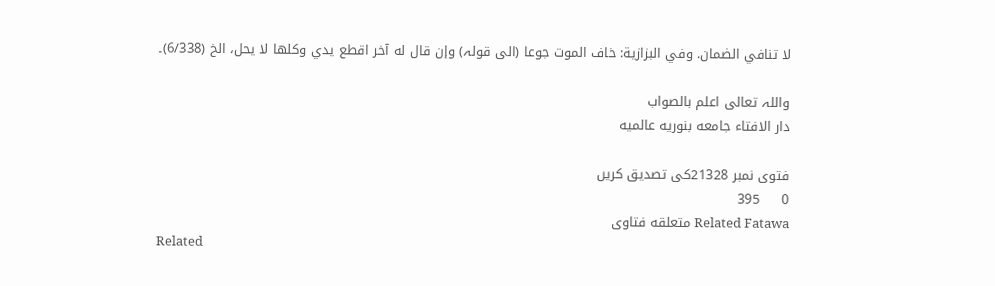لا تنافي الضمان. وفي البزازية: خاف الموت جوعا (الی قولہ) وإن قال له آخر اقطع يدي وكلها لا يحل، الخ (6/338)۔

واللہ تعالی اعلم بالصواب
دار الافتاء جامعه بنوریه عالمیه

فتوی نمبر 21328کی تصدیق کریں
0     395
Related Fatawa متعلقه فتاوی
Related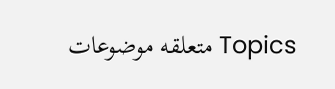Topics متعلقه موضوعات